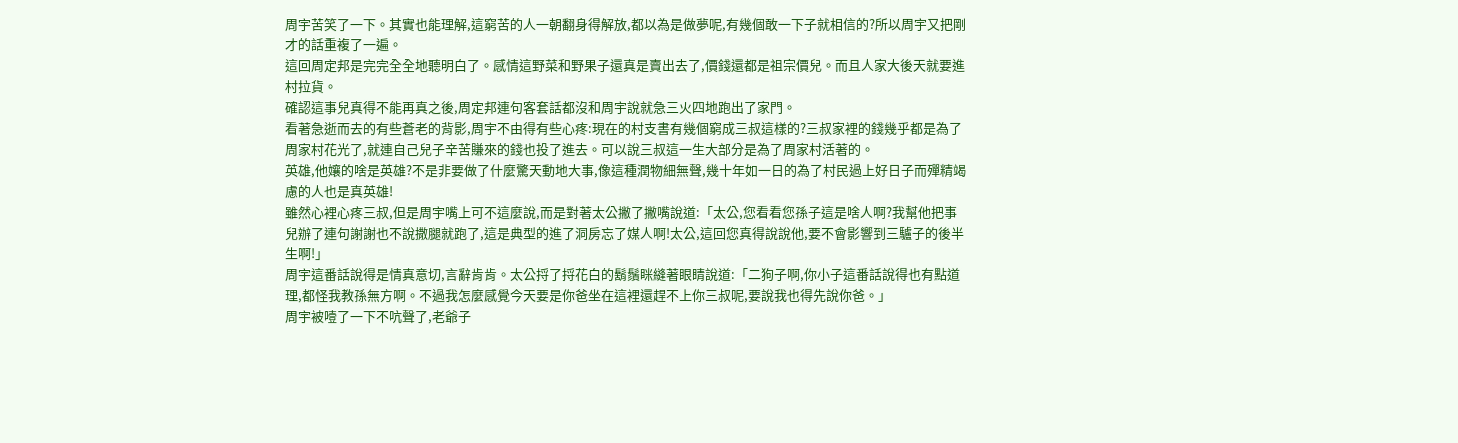周宇苦笑了一下。其實也能理解,這窮苦的人一朝翻身得解放,都以為是做夢呢,有幾個敢一下子就相信的?所以周宇又把剛才的話重複了一遍。
這回周定邦是完完全全地聽明白了。感情這野菜和野果子還真是賣出去了,價錢還都是祖宗價兒。而且人家大後天就要進村拉貨。
確認這事兒真得不能再真之後,周定邦連句客套話都沒和周宇說就急三火四地跑出了家門。
看著急逝而去的有些蒼老的背影,周宇不由得有些心疼:現在的村支書有幾個窮成三叔這樣的?三叔家裡的錢幾乎都是為了周家村花光了,就連自己兒子辛苦賺來的錢也投了進去。可以說三叔這一生大部分是為了周家村活著的。
英雄,他孃的啥是英雄?不是非要做了什麼驚天動地大事,像這種潤物細無聲,幾十年如一日的為了村民過上好日子而殫精竭慮的人也是真英雄!
雖然心裡心疼三叔,但是周宇嘴上可不這麼說,而是對著太公撇了撇嘴說道:「太公,您看看您孫子這是啥人啊?我幫他把事兒辦了連句謝謝也不說撒腿就跑了,這是典型的進了洞房忘了媒人啊!太公,這回您真得說說他,要不會影響到三驢子的後半生啊!」
周宇這番話說得是情真意切,言辭肯肯。太公捋了捋花白的鬍鬚眯縫著眼睛說道:「二狗子啊,你小子這番話說得也有點道理,都怪我教孫無方啊。不過我怎麼感覺今天要是你爸坐在這裡還趕不上你三叔呢,要說我也得先說你爸。」
周宇被噎了一下不吭聲了,老爺子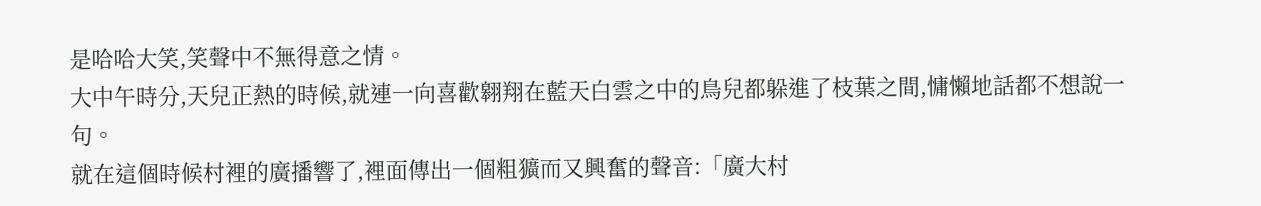是哈哈大笑,笑聲中不無得意之情。
大中午時分,天兒正熱的時候,就連一向喜歡翱翔在藍天白雲之中的鳥兒都躲進了枝葉之間,慵懶地話都不想說一句。
就在這個時候村裡的廣播響了,裡面傳出一個粗獷而又興奮的聲音:「廣大村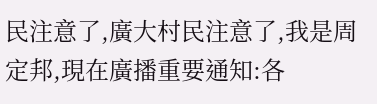民注意了,廣大村民注意了,我是周定邦,現在廣播重要通知:各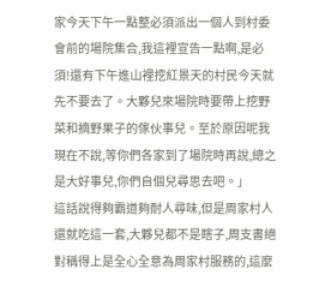家今天下午一點整必須派出一個人到村委會前的場院集合,我這裡宣告一點啊,是必須!還有下午進山裡挖紅景天的村民今天就先不要去了。大夥兒來場院時要帶上挖野菜和摘野果子的傢伙事兒。至於原因呢我現在不說,等你們各家到了場院時再說,總之是大好事兒,你們自個兒尋思去吧。」
這話說得夠霸道夠耐人尋味,但是周家村人還就吃這一套,大夥兒都不是瞎子,周支書絕對稱得上是全心全意為周家村服務的,這麼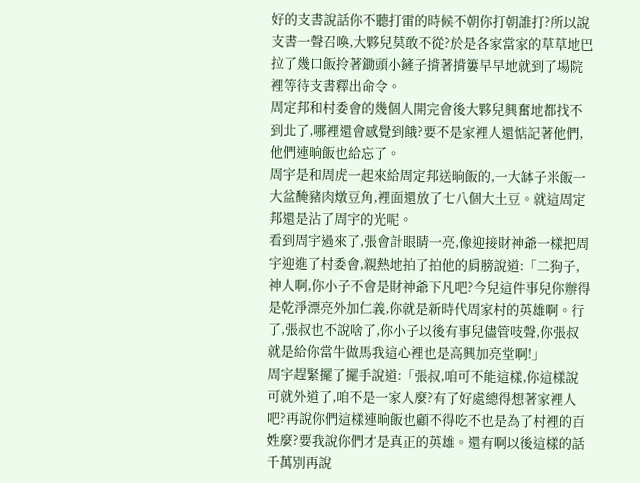好的支書說話你不聽打雷的時候不朝你打朝誰打?所以說支書一聲召喚,大夥兒莫敢不從?於是各家當家的草草地巴拉了幾口飯拎著鋤頭小鏟子揹著揹簍早早地就到了場院裡等待支書釋出命令。
周定邦和村委會的幾個人開完會後大夥兒興奮地都找不到北了,哪裡還會感覺到餓?要不是家裡人還惦記著他們,他們連晌飯也給忘了。
周宇是和周虎一起來給周定邦送晌飯的,一大缽子米飯一大盆醃豬肉燉豆角,裡面還放了七八個大土豆。就這周定邦還是沾了周宇的光呢。
看到周宇過來了,張會計眼睛一亮,像迎接財神爺一樣把周宇迎進了村委會,親熱地拍了拍他的肩膀說道:「二狗子,神人啊,你小子不會是財神爺下凡吧?今兒這件事兒你辦得是乾淨漂亮外加仁義,你就是新時代周家村的英雄啊。行了,張叔也不說啥了,你小子以後有事兒儘管吱聲,你張叔就是給你當牛做馬我這心裡也是高興加亮堂啊!」
周宇趕緊擺了擺手說道:「張叔,咱可不能這樣,你這樣說可就外道了,咱不是一家人麼?有了好處總得想著家裡人吧?再說你們這樣連晌飯也顧不得吃不也是為了村裡的百姓麼?要我說你們才是真正的英雄。還有啊以後這樣的話千萬別再說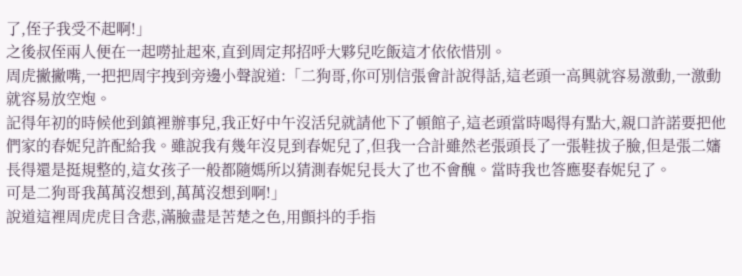了,侄子我受不起啊!」
之後叔侄兩人便在一起嘮扯起來,直到周定邦招呼大夥兒吃飯這才依依惜別。
周虎撇撇嘴,一把把周宇拽到旁邊小聲說道:「二狗哥,你可別信張會計說得話,這老頭一高興就容易激動,一激動就容易放空炮。
記得年初的時候他到鎮裡辦事兒,我正好中午沒活兒就請他下了頓館子,這老頭當時喝得有點大,親口許諾要把他們家的春妮兒許配給我。雖說我有幾年沒見到春妮兒了,但我一合計雖然老張頭長了一張鞋拔子臉,但是張二嬸長得還是挺規整的,這女孩子一般都隨媽所以猜測春妮兒長大了也不會醜。當時我也答應娶春妮兒了。
可是二狗哥我萬萬沒想到,萬萬沒想到啊!」
說道這裡周虎虎目含悲,滿臉盡是苦楚之色,用顫抖的手指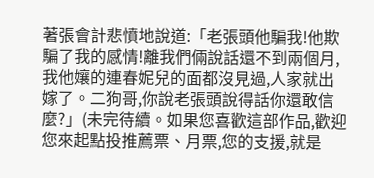著張會計悲憤地說道:「老張頭他騙我!他欺騙了我的感情!離我們倆說話還不到兩個月,我他孃的連春妮兒的面都沒見過,人家就出嫁了。二狗哥,你說老張頭說得話你還敢信麼?」(未完待續。如果您喜歡這部作品,歡迎您來起點投推薦票、月票,您的支援,就是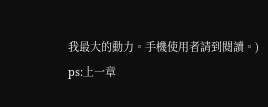我最大的動力。手機使用者請到閱讀。)
ps:上一章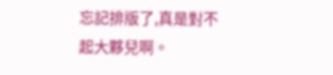忘記排版了,真是對不起大夥兒啊。